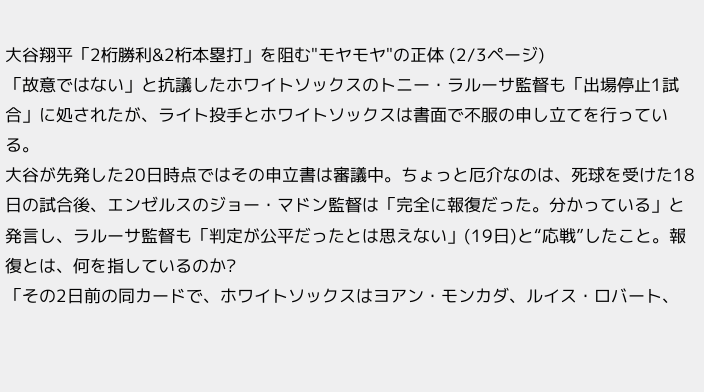大谷翔平「2桁勝利&2桁本塁打」を阻む"モヤモヤ"の正体 (2/3ページ)
「故意ではない」と抗議したホワイトソックスのトニー・ラルーサ監督も「出場停止1試合」に処されたが、ライト投手とホワイトソックスは書面で不服の申し立てを行っている。
大谷が先発した20日時点ではその申立書は審議中。ちょっと厄介なのは、死球を受けた18日の試合後、エンゼルスのジョー・マドン監督は「完全に報復だった。分かっている」と発言し、ラルーサ監督も「判定が公平だったとは思えない」(19日)と“応戦”したこと。報復とは、何を指しているのか?
「その2日前の同カードで、ホワイトソックスはヨアン・モンカダ、ルイス・ロバート、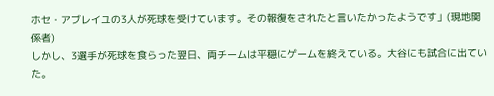ホセ・アブレイユの3人が死球を受けています。その報復をされたと言いたかったようです」(現地関係者)
しかし、3選手が死球を食らった翌日、両チームは平穏にゲームを終えている。大谷にも試合に出ていた。